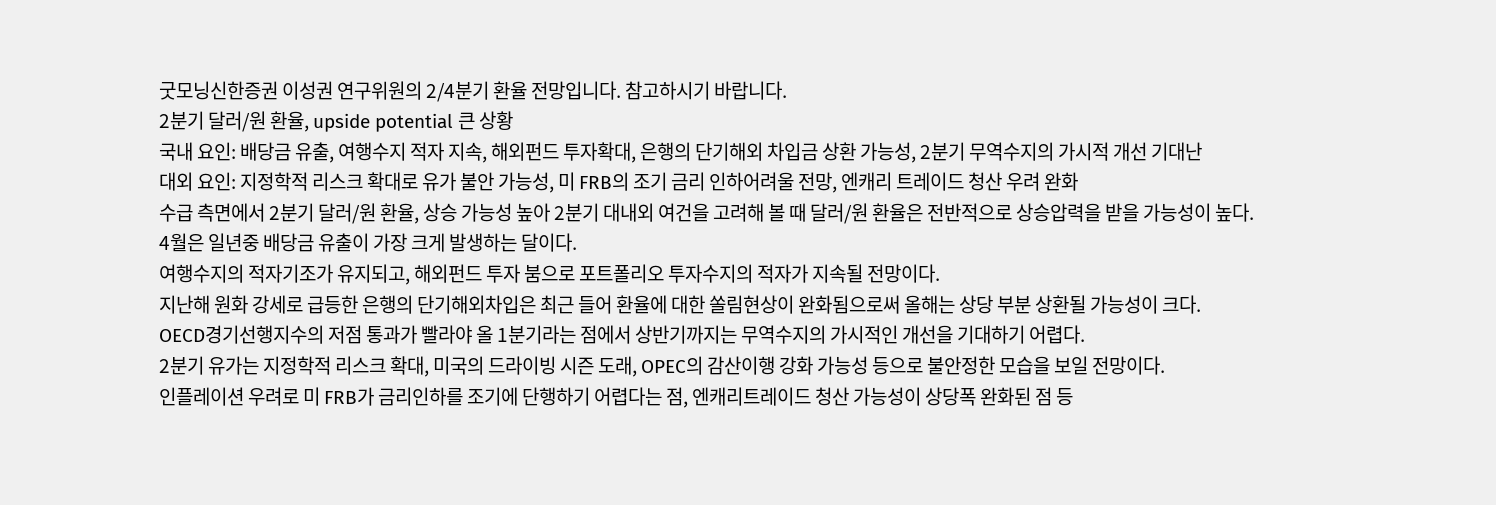굿모닝신한증권 이성권 연구위원의 2/4분기 환율 전망입니다. 참고하시기 바랍니다.
2분기 달러/원 환율, upside potential 큰 상황
국내 요인: 배당금 유출, 여행수지 적자 지속, 해외펀드 투자확대, 은행의 단기해외 차입금 상환 가능성, 2분기 무역수지의 가시적 개선 기대난
대외 요인: 지정학적 리스크 확대로 유가 불안 가능성, 미 FRB의 조기 금리 인하어려울 전망, 엔캐리 트레이드 청산 우려 완화
수급 측면에서 2분기 달러/원 환율, 상승 가능성 높아 2분기 대내외 여건을 고려해 볼 때 달러/원 환율은 전반적으로 상승압력을 받을 가능성이 높다.
4월은 일년중 배당금 유출이 가장 크게 발생하는 달이다.
여행수지의 적자기조가 유지되고, 해외펀드 투자 붐으로 포트폴리오 투자수지의 적자가 지속될 전망이다.
지난해 원화 강세로 급등한 은행의 단기해외차입은 최근 들어 환율에 대한 쏠림현상이 완화됨으로써 올해는 상당 부분 상환될 가능성이 크다.
OECD경기선행지수의 저점 통과가 빨라야 올 1분기라는 점에서 상반기까지는 무역수지의 가시적인 개선을 기대하기 어렵다.
2분기 유가는 지정학적 리스크 확대, 미국의 드라이빙 시즌 도래, OPEC의 감산이행 강화 가능성 등으로 불안정한 모습을 보일 전망이다.
인플레이션 우려로 미 FRB가 금리인하를 조기에 단행하기 어렵다는 점, 엔캐리트레이드 청산 가능성이 상당폭 완화된 점 등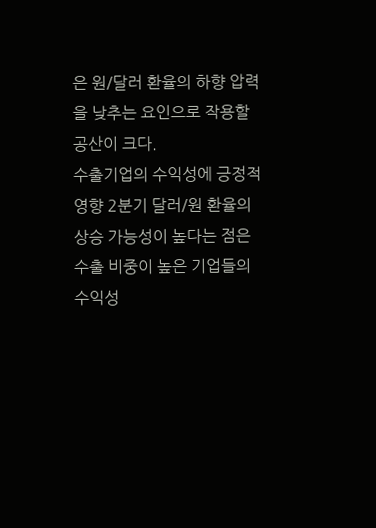은 원/달러 환율의 하향 압력을 낮추는 요인으로 작용할 공산이 크다.
수출기업의 수익성에 긍정적 영향 2분기 달러/원 환율의 상승 가능성이 높다는 점은 수출 비중이 높은 기업들의 수익성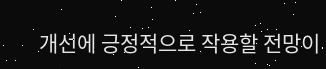개선에 긍정적으로 작용할 전망이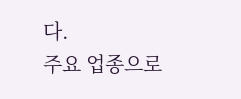다.
주요 업종으로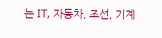는 IT, 자동차, 조선, 기계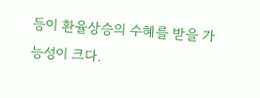등이 환율상승의 수혜를 받을 가능성이 크다.